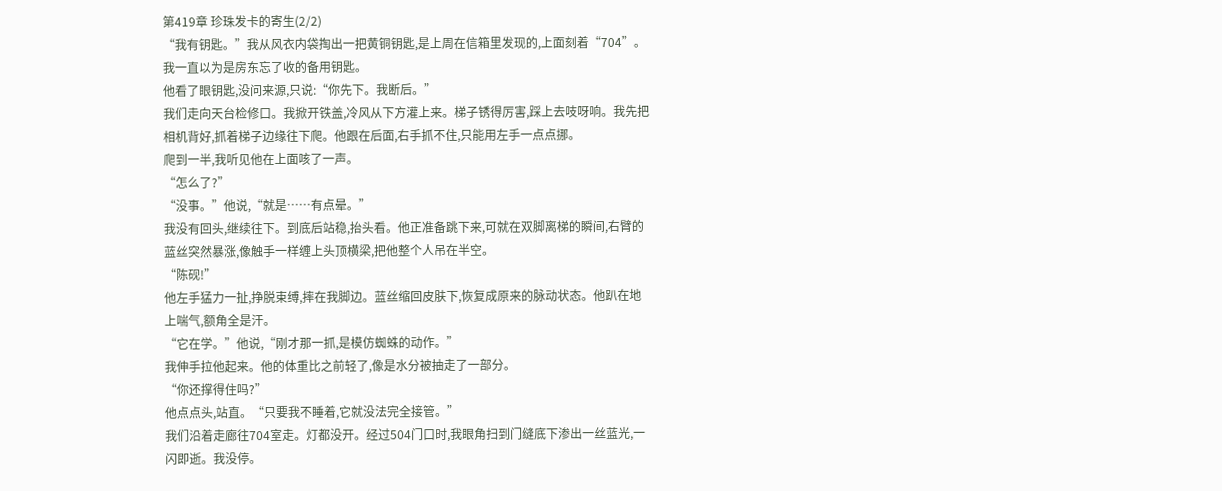第419章 珍珠发卡的寄生(2/2)
“我有钥匙。”我从风衣内袋掏出一把黄铜钥匙,是上周在信箱里发现的,上面刻着“704”。我一直以为是房东忘了收的备用钥匙。
他看了眼钥匙,没问来源,只说:“你先下。我断后。”
我们走向天台检修口。我掀开铁盖,冷风从下方灌上来。梯子锈得厉害,踩上去吱呀响。我先把相机背好,抓着梯子边缘往下爬。他跟在后面,右手抓不住,只能用左手一点点挪。
爬到一半,我听见他在上面咳了一声。
“怎么了?”
“没事。”他说,“就是……有点晕。”
我没有回头,继续往下。到底后站稳,抬头看。他正准备跳下来,可就在双脚离梯的瞬间,右臂的蓝丝突然暴涨,像触手一样缠上头顶横梁,把他整个人吊在半空。
“陈砚!”
他左手猛力一扯,挣脱束缚,摔在我脚边。蓝丝缩回皮肤下,恢复成原来的脉动状态。他趴在地上喘气,额角全是汗。
“它在学。”他说,“刚才那一抓,是模仿蜘蛛的动作。”
我伸手拉他起来。他的体重比之前轻了,像是水分被抽走了一部分。
“你还撑得住吗?”
他点点头,站直。“只要我不睡着,它就没法完全接管。”
我们沿着走廊往704室走。灯都没开。经过504门口时,我眼角扫到门缝底下渗出一丝蓝光,一闪即逝。我没停。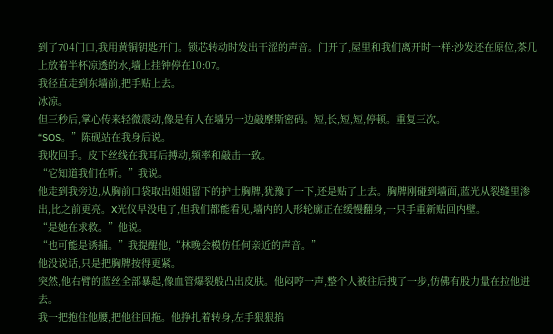到了704门口,我用黄铜钥匙开门。锁芯转动时发出干涩的声音。门开了,屋里和我们离开时一样:沙发还在原位,茶几上放着半杯凉透的水,墙上挂钟停在10:07。
我径直走到东墙前,把手贴上去。
冰凉。
但三秒后,掌心传来轻微震动,像是有人在墙另一边敲摩斯密码。短,长,短,短,停顿。重复三次。
“SOS。”陈砚站在我身后说。
我收回手。皮下丝线在我耳后搏动,频率和敲击一致。
“它知道我们在听。”我说。
他走到我旁边,从胸前口袋取出姐姐留下的护士胸牌,犹豫了一下,还是贴了上去。胸牌刚碰到墙面,蓝光从裂缝里渗出,比之前更亮。X光仪早没电了,但我们都能看见,墙内的人形轮廓正在缓慢翻身,一只手重新贴回内壁。
“是她在求救。”他说。
“也可能是诱捕。”我提醒他,“林晚会模仿任何亲近的声音。”
他没说话,只是把胸牌按得更紧。
突然,他右臂的蓝丝全部暴起,像血管爆裂般凸出皮肤。他闷哼一声,整个人被往后拽了一步,仿佛有股力量在拉他进去。
我一把抱住他腰,把他往回拖。他挣扎着转身,左手狠狠掐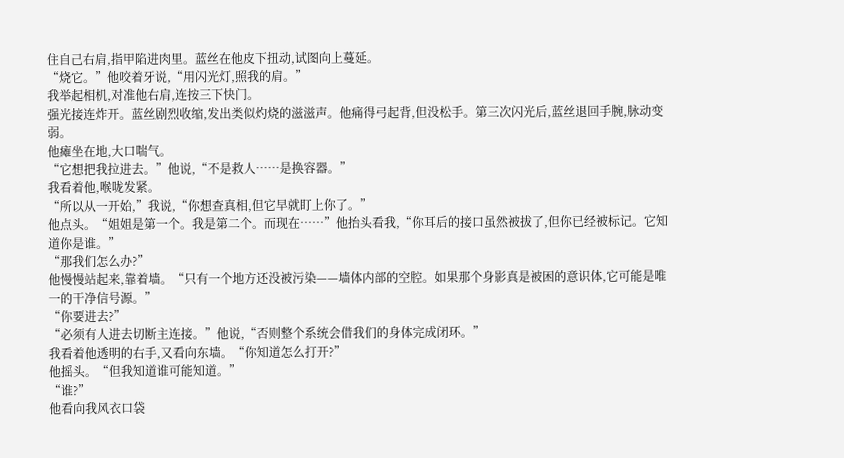住自己右肩,指甲陷进肉里。蓝丝在他皮下扭动,试图向上蔓延。
“烧它。”他咬着牙说,“用闪光灯,照我的肩。”
我举起相机,对准他右肩,连按三下快门。
强光接连炸开。蓝丝剧烈收缩,发出类似灼烧的滋滋声。他痛得弓起背,但没松手。第三次闪光后,蓝丝退回手腕,脉动变弱。
他瘫坐在地,大口喘气。
“它想把我拉进去。”他说,“不是救人……是换容器。”
我看着他,喉咙发紧。
“所以从一开始,”我说,“你想查真相,但它早就盯上你了。”
他点头。“姐姐是第一个。我是第二个。而现在……”他抬头看我,“你耳后的接口虽然被拔了,但你已经被标记。它知道你是谁。”
“那我们怎么办?”
他慢慢站起来,靠着墙。“只有一个地方还没被污染——墙体内部的空腔。如果那个身影真是被困的意识体,它可能是唯一的干净信号源。”
“你要进去?”
“必须有人进去切断主连接。”他说,“否则整个系统会借我们的身体完成闭环。”
我看着他透明的右手,又看向东墙。“你知道怎么打开?”
他摇头。“但我知道谁可能知道。”
“谁?”
他看向我风衣口袋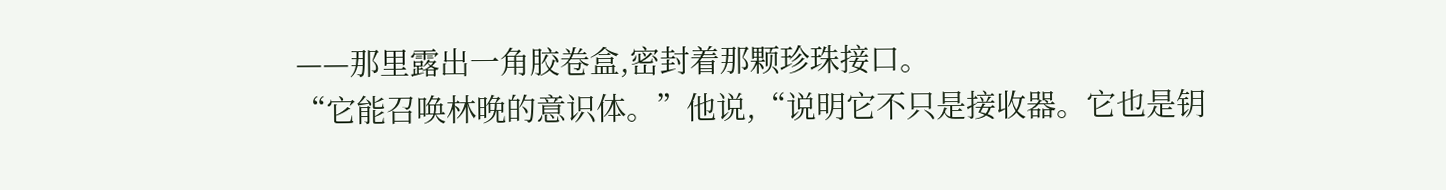——那里露出一角胶卷盒,密封着那颗珍珠接口。
“它能召唤林晚的意识体。”他说,“说明它不只是接收器。它也是钥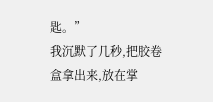匙。”
我沉默了几秒,把胶卷盒拿出来,放在掌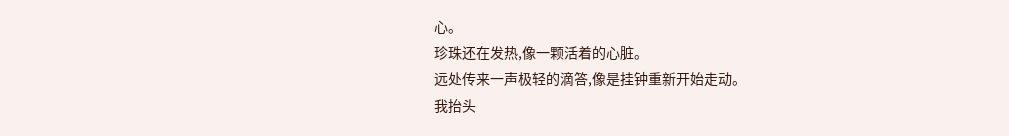心。
珍珠还在发热,像一颗活着的心脏。
远处传来一声极轻的滴答,像是挂钟重新开始走动。
我抬头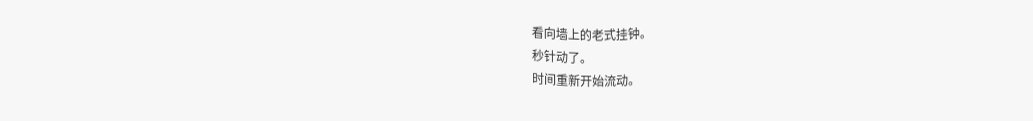看向墙上的老式挂钟。
秒针动了。
时间重新开始流动。